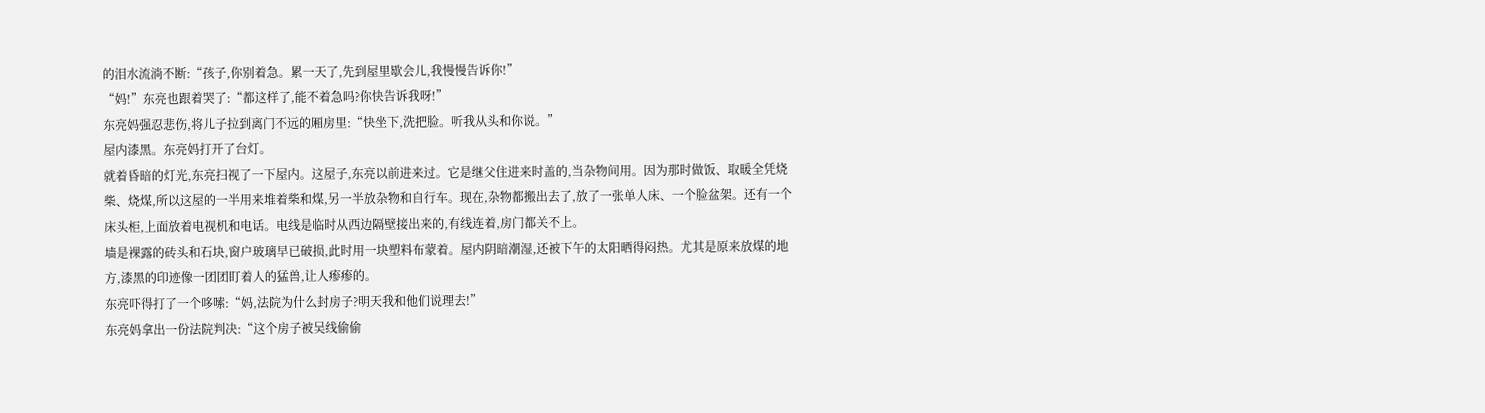的泪水流淌不断:“孩子,你别着急。累一天了,先到屋里歇会儿,我慢慢告诉你!”
“妈!”东亮也跟着哭了:“都这样了,能不着急吗?你快告诉我呀!”
东亮妈强忍悲伤,将儿子拉到离门不远的厢房里:“快坐下,洗把脸。听我从头和你说。”
屋内漆黑。东亮妈打开了台灯。
就着昏暗的灯光,东亮扫视了一下屋内。这屋子,东亮以前进来过。它是继父住进来时盖的,当杂物间用。因为那时做饭、取暖全凭烧柴、烧煤,所以这屋的一半用来堆着柴和煤,另一半放杂物和自行车。现在,杂物都搬出去了,放了一张单人床、一个脸盆架。还有一个床头柜,上面放着电视机和电话。电线是临时从西边隔壁接出来的,有线连着,房门都关不上。
墙是裸露的砖头和石块,窗户玻璃早已破损,此时用一块塑料布蒙着。屋内阴暗潮湿,还被下午的太阳晒得闷热。尤其是原来放煤的地方,漆黑的印迹像一团团盯着人的猛兽,让人瘆瘆的。
东亮吓得打了一个哆嗦:“妈,法院为什么封房子?明天我和他们说理去!”
东亮妈拿出一份法院判决:“这个房子被吴线偷偷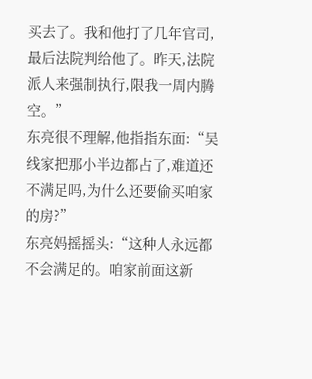买去了。我和他打了几年官司,最后法院判给他了。昨天,法院派人来强制执行,限我一周内腾空。”
东亮很不理解,他指指东面:“吴线家把那小半边都占了,难道还不满足吗,为什么还要偷买咱家的房?”
东亮妈摇摇头:“这种人永远都不会满足的。咱家前面这新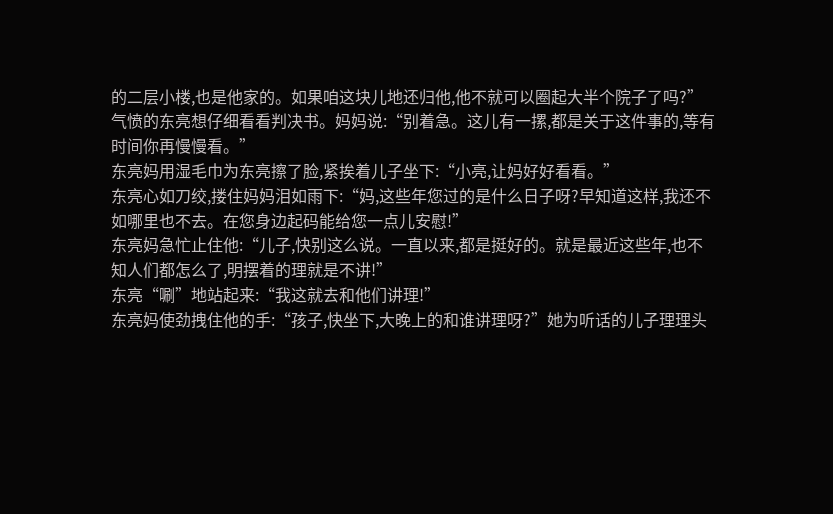的二层小楼,也是他家的。如果咱这块儿地还归他,他不就可以圈起大半个院子了吗?”
气愤的东亮想仔细看看判决书。妈妈说:“别着急。这儿有一摞,都是关于这件事的,等有时间你再慢慢看。”
东亮妈用湿毛巾为东亮擦了脸,紧挨着儿子坐下:“小亮,让妈好好看看。”
东亮心如刀绞,搂住妈妈泪如雨下:“妈,这些年您过的是什么日子呀?早知道这样,我还不如哪里也不去。在您身边起码能给您一点儿安慰!”
东亮妈急忙止住他:“儿子,快别这么说。一直以来,都是挺好的。就是最近这些年,也不知人们都怎么了,明摆着的理就是不讲!”
东亮“唰”地站起来:“我这就去和他们讲理!”
东亮妈使劲拽住他的手:“孩子,快坐下,大晚上的和谁讲理呀?”她为听话的儿子理理头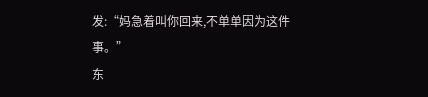发:“妈急着叫你回来,不单单因为这件事。”
东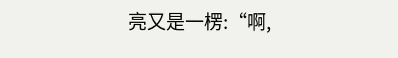亮又是一楞:“啊,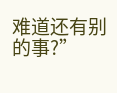难道还有别的事?”